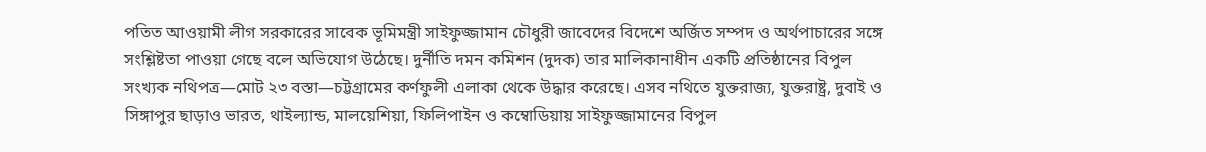পতিত আওয়ামী লীগ সরকারের সাবেক ভূমিমন্ত্রী সাইফুজ্জামান চৌধুরী জাবেদের বিদেশে অর্জিত সম্পদ ও অর্থপাচারের সঙ্গে সংশ্লিষ্টতা পাওয়া গেছে বলে অভিযোগ উঠেছে। দুর্নীতি দমন কমিশন (দুদক) তার মালিকানাধীন একটি প্রতিষ্ঠানের বিপুল সংখ্যক নথিপত্র—মোট ২৩ বস্তা—চট্টগ্রামের কর্ণফুলী এলাকা থেকে উদ্ধার করেছে। এসব নথিতে যুক্তরাজ্য, যুক্তরাষ্ট্র, দুবাই ও সিঙ্গাপুর ছাড়াও ভারত, থাইল্যান্ড, মালয়েশিয়া, ফিলিপাইন ও কম্বোডিয়ায় সাইফুজ্জামানের বিপুল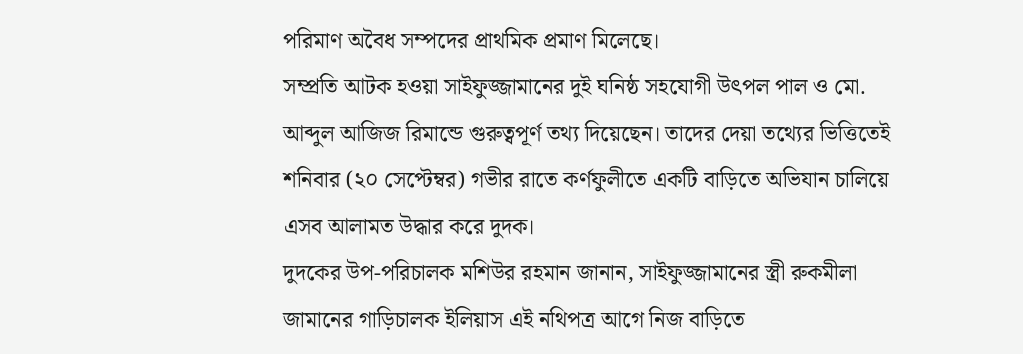পরিমাণ অবৈধ সম্পদের প্রাথমিক প্রমাণ মিলেছে।
সম্প্রতি আটক হওয়া সাইফুজ্জামানের দুই ঘনিষ্ঠ সহযোগী উৎপল পাল ও মো. আব্দুল আজিজ রিমান্ডে গুরুত্বপূর্ণ তথ্য দিয়েছেন। তাদের দেয়া তথ্যের ভিত্তিতেই শনিবার (২০ সেপ্টেম্বর) গভীর রাতে কর্ণফুলীতে একটি বাড়িতে অভিযান চালিয়ে এসব আলামত উদ্ধার করে দুদক।
দুদকের উপ-পরিচালক মশিউর রহমান জানান, সাইফুজ্জামানের স্ত্রী রুকমীলা জামানের গাড়িচালক ইলিয়াস এই নথিপত্র আগে নিজ বাড়িতে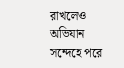রাখলেও অভিযান সন্দেহে পরে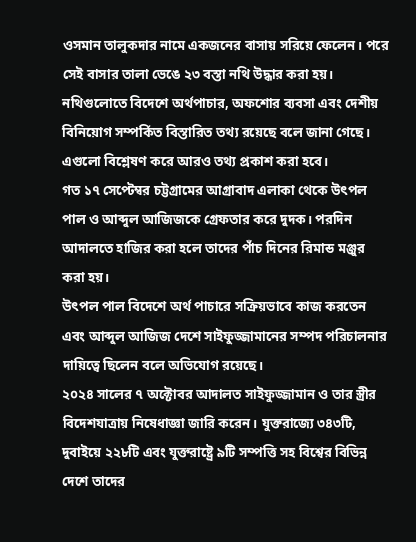ওসমান তালুকদার নামে একজনের বাসায় সরিয়ে ফেলেন। পরে সেই বাসার তালা ভেঙে ২৩ বস্তা নথি উদ্ধার করা হয়।
নথিগুলোতে বিদেশে অর্থপাচার, অফশোর ব্যবসা এবং দেশীয় বিনিয়োগ সম্পর্কিত বিস্তারিত তথ্য রয়েছে বলে জানা গেছে। এগুলো বিশ্লেষণ করে আরও তথ্য প্রকাশ করা হবে।
গত ১৭ সেপ্টেম্বর চট্টগ্রামের আগ্রাবাদ এলাকা থেকে উৎপল পাল ও আব্দুল আজিজকে গ্রেফতার করে দুদক। পরদিন আদালতে হাজির করা হলে তাদের পাঁচ দিনের রিমান্ড মঞ্জুর করা হয়।
উৎপল পাল বিদেশে অর্থ পাচারে সক্রিয়ভাবে কাজ করতেন এবং আব্দুল আজিজ দেশে সাইফুজ্জামানের সম্পদ পরিচালনার দায়িত্বে ছিলেন বলে অভিযোগ রয়েছে।
২০২৪ সালের ৭ অক্টোবর আদালত সাইফুজ্জামান ও তার স্ত্রীর বিদেশযাত্রায় নিষেধাজ্ঞা জারি করেন। যুক্তরাজ্যে ৩৪৩টি, দুবাইয়ে ২২৮টি এবং যুক্তরাষ্ট্রে ৯টি সম্পত্তি সহ বিশ্বের বিভিন্ন দেশে তাদের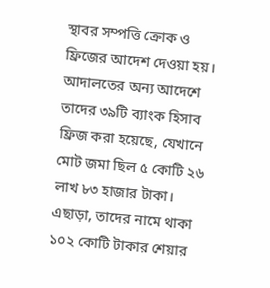স্থাবর সম্পত্তি ক্রোক ও ফ্রিজের আদেশ দেওয়া হয়। আদালতের অন্য আদেশে তাদের ৩৯টি ব্যাংক হিসাব ফ্রিজ করা হয়েছে, যেখানে মোট জমা ছিল ৫ কোটি ২৬ লাখ ৮৩ হাজার টাকা। এছাড়া, তাদের নামে থাকা ১০২ কোটি টাকার শেয়ার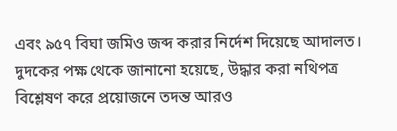এবং ৯৫৭ বিঘা জমিও জব্দ করার নির্দেশ দিয়েছে আদালত। দুদকের পক্ষ থেকে জানানো হয়েছে, উদ্ধার করা নথিপত্র বিশ্লেষণ করে প্রয়োজনে তদন্ত আরও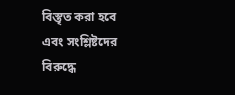বিস্তৃত করা হবে এবং সংশ্লিষ্টদের বিরুদ্ধে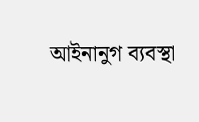আইনানুগ ব্যবস্থা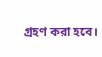গ্রহণ করা হবে।